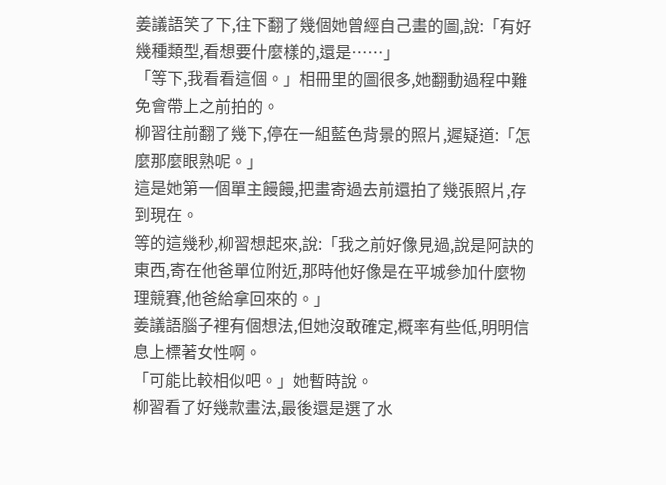姜議語笑了下,往下翻了幾個她曾經自己畫的圖,說:「有好幾種類型,看想要什麼樣的,還是……」
「等下,我看看這個。」相冊里的圖很多,她翻動過程中難免會帶上之前拍的。
柳習往前翻了幾下,停在一組藍色背景的照片,遲疑道:「怎麼那麼眼熟呢。」
這是她第一個單主饅饅,把畫寄過去前還拍了幾張照片,存到現在。
等的這幾秒,柳習想起來,說:「我之前好像見過,說是阿訣的東西,寄在他爸單位附近,那時他好像是在平城參加什麼物理競賽,他爸給拿回來的。」
姜議語腦子裡有個想法,但她沒敢確定,概率有些低,明明信息上標著女性啊。
「可能比較相似吧。」她暫時說。
柳習看了好幾款畫法,最後還是選了水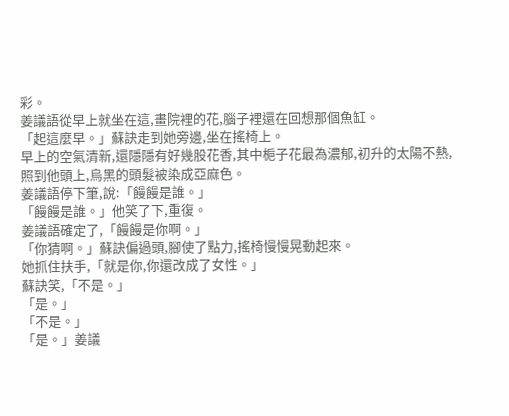彩。
姜議語從早上就坐在這,畫院裡的花,腦子裡還在回想那個魚缸。
「起這麼早。」蘇訣走到她旁邊,坐在搖椅上。
早上的空氣清新,還隱隱有好幾股花香,其中梔子花最為濃郁,初升的太陽不熱,照到他頭上,烏黑的頭髮被染成亞麻色。
姜議語停下筆,說:「饅饅是誰。」
「饅饅是誰。」他笑了下,重復。
姜議語確定了,「饅饅是你啊。」
「你猜啊。」蘇訣偏過頭,腳使了點力,搖椅慢慢晃動起來。
她抓住扶手,「就是你,你還改成了女性。」
蘇訣笑,「不是。」
「是。」
「不是。」
「是。」姜議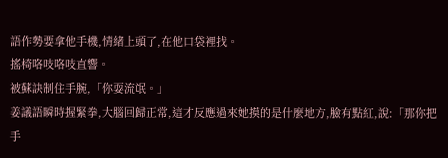語作勢要拿他手機,情緒上頭了,在他口袋裡找。
搖椅咯吱咯吱直響。
被蘇訣制住手腕,「你耍流氓。」
姜議語瞬時握緊拳,大腦回歸正常,這才反應過來她摸的是什麼地方,臉有點紅,說:「那你把手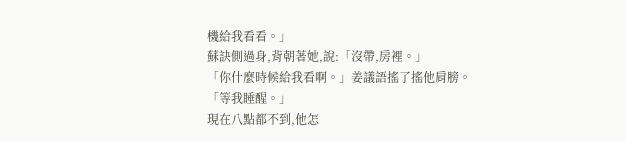機給我看看。」
蘇訣側過身,背朝著她,說:「沒帶,房裡。」
「你什麼時候給我看啊。」姜議語搖了搖他肩膀。
「等我睡醒。」
現在八點都不到,他怎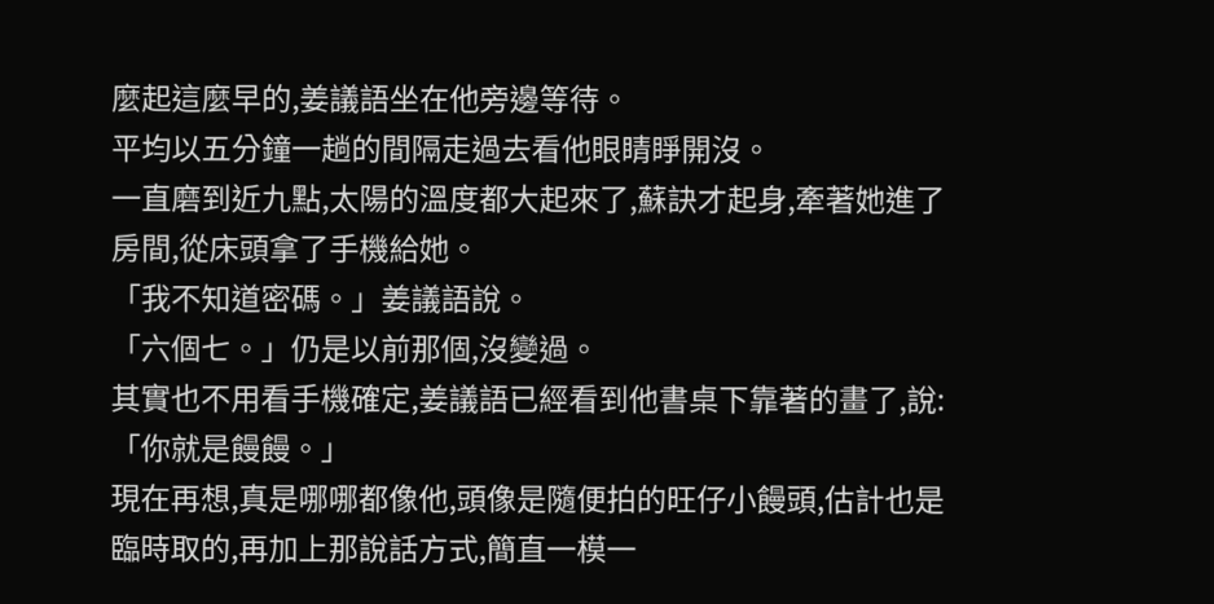麼起這麼早的,姜議語坐在他旁邊等待。
平均以五分鐘一趟的間隔走過去看他眼睛睜開沒。
一直磨到近九點,太陽的溫度都大起來了,蘇訣才起身,牽著她進了房間,從床頭拿了手機給她。
「我不知道密碼。」姜議語說。
「六個七。」仍是以前那個,沒變過。
其實也不用看手機確定,姜議語已經看到他書桌下靠著的畫了,說:「你就是饅饅。」
現在再想,真是哪哪都像他,頭像是隨便拍的旺仔小饅頭,估計也是臨時取的,再加上那說話方式,簡直一模一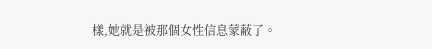樣,她就是被那個女性信息蒙蔽了。